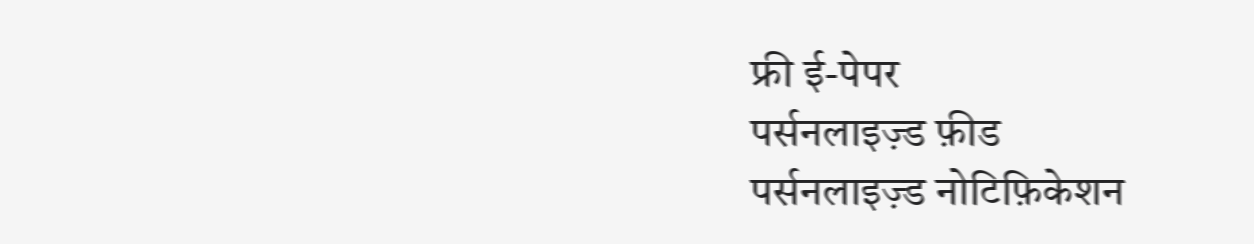फ्री ई-पेपर
पर्सनलाइज़्ड फ़ीड
पर्सनलाइज़्ड नोटिफ़िकेशन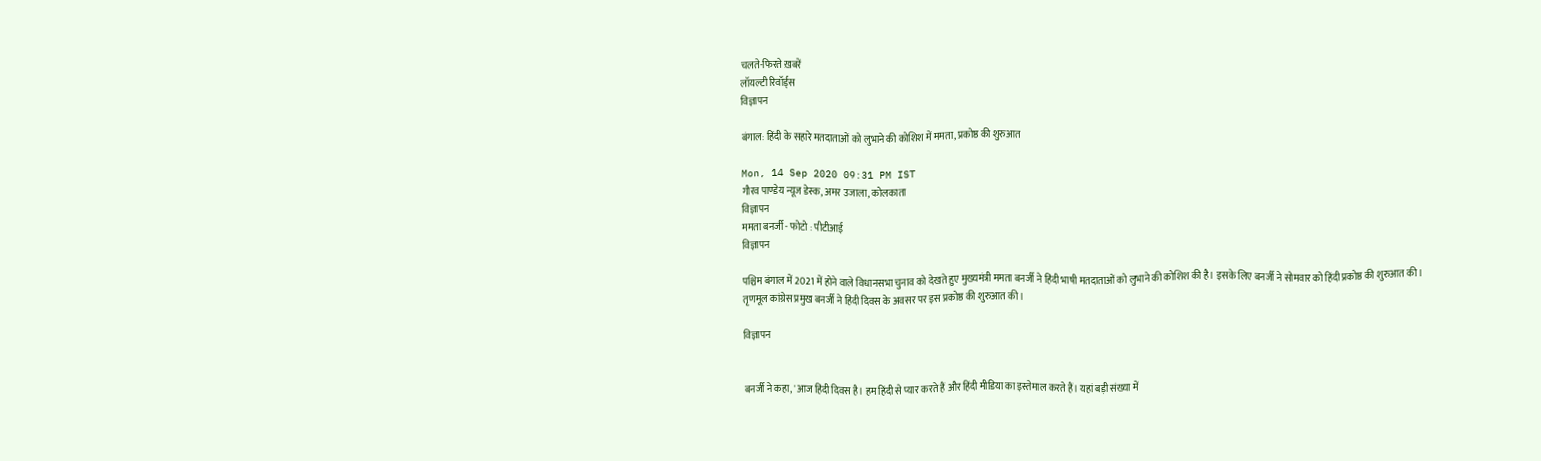चलते-फिरते ख़बरें
लॉयल्टी रिवॉर्ड्स
विज्ञापन

बंगाल: हिंदी के सहारे मतदाताओं को लुभाने की कोशिश में ममता, प्रकोष्ठ की शुरुआत

Mon, 14 Sep 2020 09:31 PM IST
गौरव पाण्डेय न्यूज डेस्क, अमर उजाला, कोलकाता
विज्ञापन
ममता बनर्जी - फोटो : पीटीआई
विज्ञापन

पश्चिम बंगाल में 2021 में होने वाले विधानसभा चुनाव को देखते हुए मुख्यमंत्री ममता बनर्जी ने हिंदी भाषी मतदाताओं को लुभाने की कोशिश की है। इसके लिए बनर्जी ने सोमवार को हिंदी प्रकोष्ठ की शुरुआत की। तृणमूल कांग्रेस प्रमुख बनर्जी ने हिंदी दिवस के अवसर पर इस प्रकोष्ठ की शुरुआत की।

विज्ञापन


बनर्जी ने कहा, 'आज हिंदी दिवस है। हम हिंदी से प्यार करते हैं और हिंदी मीडिया का इस्तेमाल करते हैं। यहां बड़ी संख्या में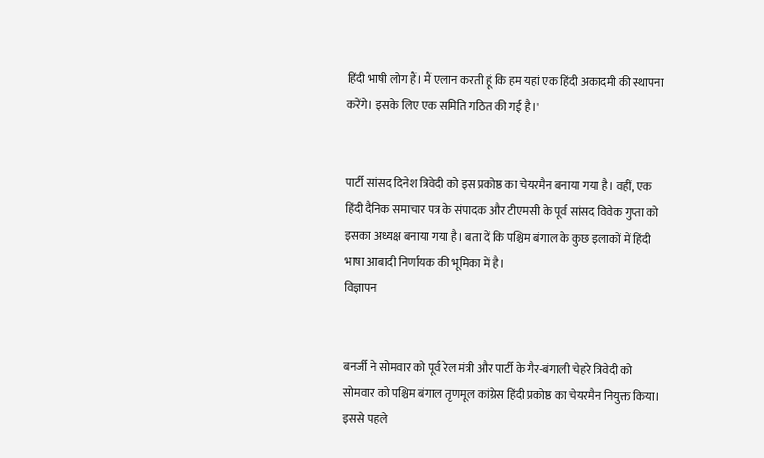हिंदी भाषी लोग हैं। मैं एलान करती हूं कि हम यहां एक हिंदी अकादमी की स्थापना करेंगे। इसके लिए एक समिति गठित की गई है।'


पार्टी सांसद दिनेश त्रिवेदी को इस प्रकोष्ठ का चेयरमैन बनाया गया है। वहीं, एक हिंदी दैनिक समाचार पत्र के संपादक और टीएमसी के पूर्व सांसद विवेक गुप्ता को इसका अध्यक्ष बनाया गया है। बता दें कि पश्चिम बंगाल के कुछ इलाकों में हिंदी भाषा आबादी निर्णायक की भूमिका में है।
विज्ञापन


बनर्जी ने सोमवार को पूर्व रेल मंत्री और पार्टी के गैर-बंगाली चेहरे त्रिवेदी को सोमवार को पश्चिम बंगाल तृणमूल कांग्रेस हिंदी प्रकोष्ठ का चेयरमैन नियुक्त किया। इससे पहले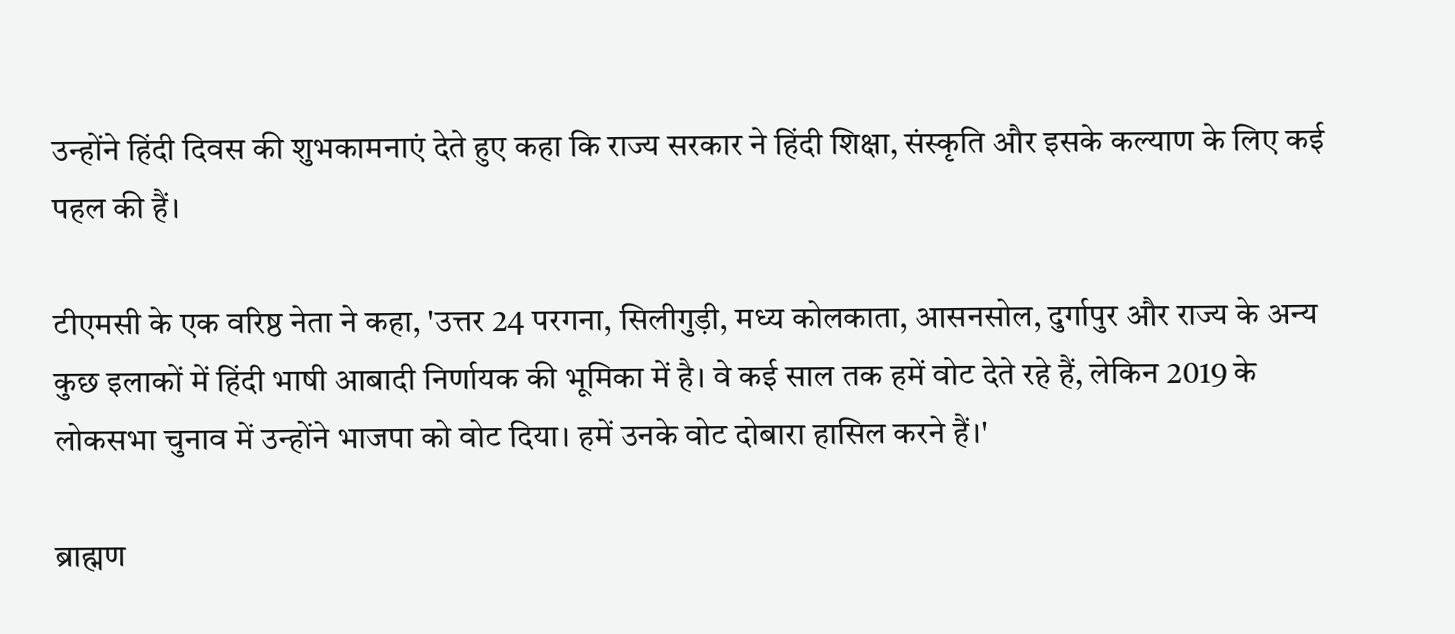उन्होंने हिंदी दिवस की शुभकामनाएं देते हुए कहा कि राज्य सरकार ने हिंदी शिक्षा, संस्कृति और इसके कल्याण के लिए कई पहल की हैं।

टीएमसी के एक वरिष्ठ नेता ने कहा, 'उत्तर 24 परगना, सिलीगुड़ी, मध्य कोलकाता, आसनसोल, दुर्गापुर और राज्य के अन्य कुछ इलाकों में हिंदी भाषी आबादी निर्णायक की भूमिका में है। वे कई साल तक हमें वोट देते रहे हैं, लेकिन 2019 के लोकसभा चुनाव में उन्होंने भाजपा को वोट दिया। हमें उनके वोट दोबारा हासिल करने हैं।'

ब्राह्मण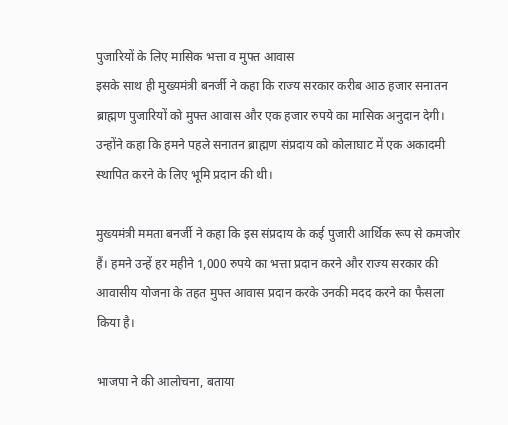पुजारियों के लिए मासिक भत्ता व मुफ्त आवास
इसके साथ ही मुख्यमंत्री बनर्जी ने कहा कि राज्य सरकार करीब आठ हजार सनातन ब्राह्मण पुजारियों को मुफ्त आवास और एक हजार रुपये का मासिक अनुदान देगी। उन्होंने कहा कि हमने पहले सनातन ब्राह्मण संप्रदाय को कोलाघाट में एक अकादमी स्थापित करने के लिए भूमि प्रदान की थी।

मुख्यमंत्री ममता बनर्जी ने कहा कि इस संप्रदाय के कई पुजारी आर्थिक रूप से कमजोर हैं। हमने उन्हें हर महीने 1,000 रुपये का भत्ता प्रदान करने और राज्य सरकार की आवासीय योजना के तहत मुफ्त आवास प्रदान करके उनकी मदद करने का फैसला किया है।

भाजपा ने की आलोचना, बताया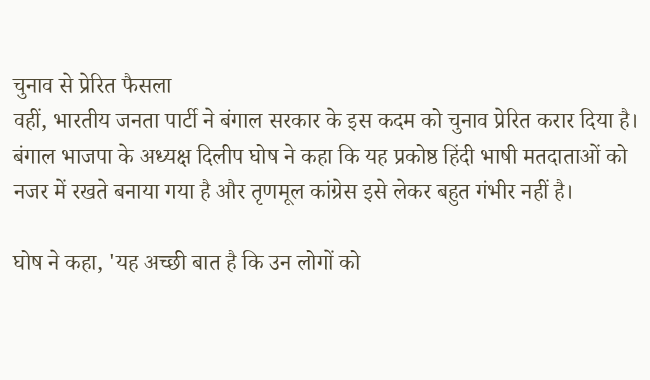चुनाव से प्रेरित फैसला
वहीं, भारतीय जनता पार्टी ने बंगाल सरकार के इस कदम को चुनाव प्रेरित करार दिया है। बंगाल भाजपा के अध्यक्ष दिलीप घोष ने कहा कि यह प्रकोष्ठ हिंदी भाषी मतदाताओं को नजर में रखते बनाया गया है और तृणमूल कांग्रेस इसे लेकर बहुत गंभीर नहीं है।

घोष ने कहा, 'यह अच्छी बात है कि उन लोगों को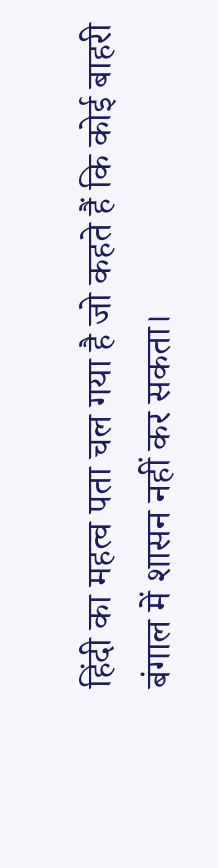हिंदी का महत्व पता चल गया है जो कहते हैं कि कोई बाहरी बंगाल में शासन नहीं कर सकता।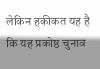लेकिन हकीकत यह है कि यह प्रकोष्ठ चुनाव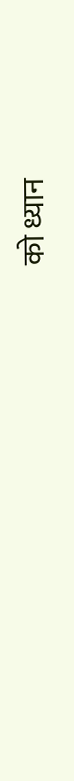को ध्यान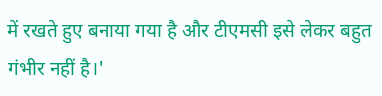में रखते हुए बनाया गया है और टीएमसी इसे लेकर बहुत गंभीर नहीं है।'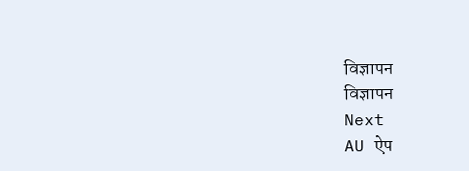विज्ञापन
विज्ञापन
Next
AU ऐप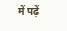में पढ़ें